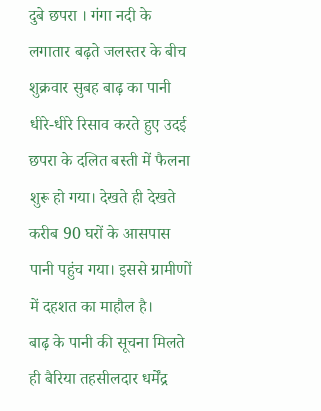दुबे छपरा । गंगा नदी के लगातार बढ़ते जलस्तर के बीच शुक्रवार सुबह बाढ़ का पानी धीरे-धीरे रिसाव करते हुए उदई छपरा के दलित बस्ती में फैलना शुरू हो गया। देखते ही देखते करीब 90 घरों के आसपास पानी पहुंच गया। इससे ग्रामीणों में दहशत का माहौल है।
बाढ़ के पानी की सूचना मिलते ही बैरिया तहसीलदार धर्मेंद्र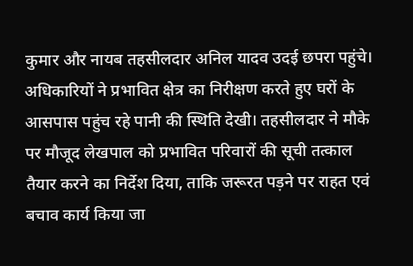कुमार और नायब तहसीलदार अनिल यादव उदई छपरा पहुंचे। अधिकारियों ने प्रभावित क्षेत्र का निरीक्षण करते हुए घरों के आसपास पहुंच रहे पानी की स्थिति देखी। तहसीलदार ने मौके पर मौजूद लेखपाल को प्रभावित परिवारों की सूची तत्काल तैयार करने का निर्देश दिया, ताकि जरूरत पड़ने पर राहत एवं बचाव कार्य किया जा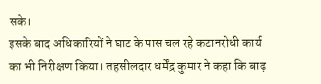सके।
इसके बाद अधिकारियों ने घाट के पास चल रहे कटानरोधी कार्य का भी निरीक्षण किया। तहसीलदार धर्मेंद्र कुमार ने कहा कि बाढ़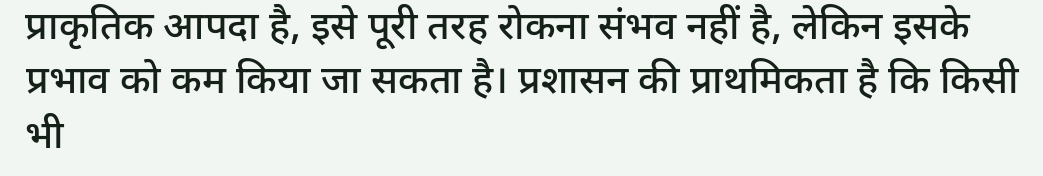प्राकृतिक आपदा है, इसे पूरी तरह रोकना संभव नहीं है, लेकिन इसके प्रभाव को कम किया जा सकता है। प्रशासन की प्राथमिकता है कि किसी भी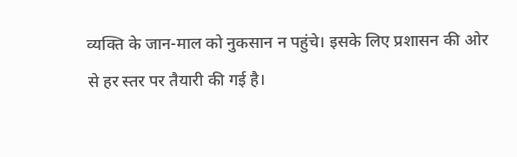व्यक्ति के जान-माल को नुकसान न पहुंचे। इसके लिए प्रशासन की ओर से हर स्तर पर तैयारी की गई है।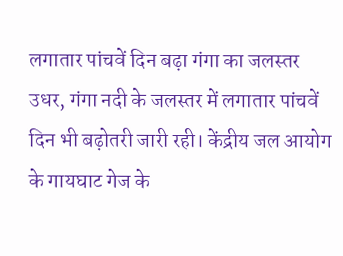लगातार पांचवें दिन बढ़ा गंगा का जलस्तर
उधर, गंगा नदी के जलस्तर में लगातार पांचवें दिन भी बढ़ोतरी जारी रही। केंद्रीय जल आयोग के गायघाट गेज के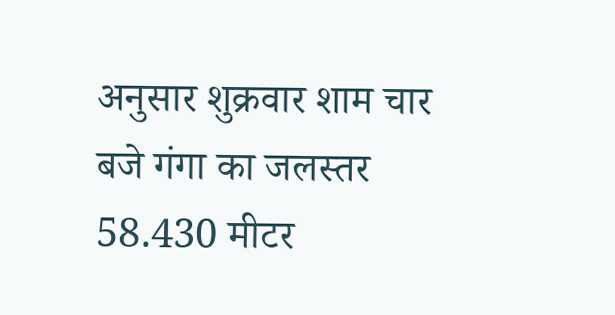अनुसार शुक्रवार शाम चार बजे गंगा का जलस्तर 58.430 मीटर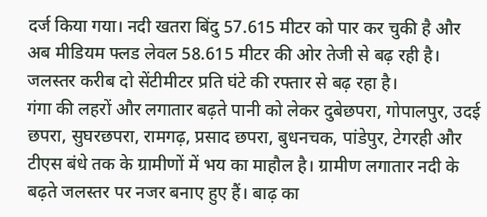दर्ज किया गया। नदी खतरा बिंदु 57.615 मीटर को पार कर चुकी है और अब मीडियम फ्लड लेवल 58.615 मीटर की ओर तेजी से बढ़ रही है। जलस्तर करीब दो सेंटीमीटर प्रति घंटे की रफ्तार से बढ़ रहा है।
गंगा की लहरों और लगातार बढ़ते पानी को लेकर दुबेछपरा, गोपालपुर, उदई छपरा, सुघरछपरा, रामगढ़, प्रसाद छपरा, बुधनचक, पांडेपुर, टेगरही और टीएस बंधे तक के ग्रामीणों में भय का माहौल है। ग्रामीण लगातार नदी के बढ़ते जलस्तर पर नजर बनाए हुए हैं। बाढ़ का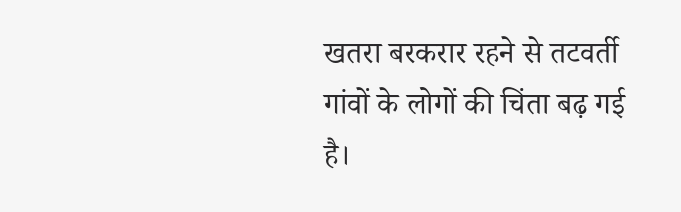खतरा बरकरार रहने से तटवर्ती गांवों के लोगों की चिंता बढ़ गई है।